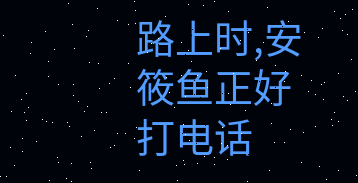路上时,安筱鱼正好打电话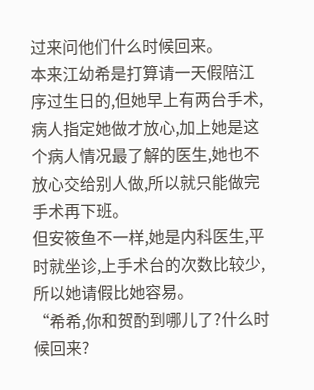过来问他们什么时候回来。
本来江幼希是打算请一天假陪江序过生日的,但她早上有两台手术,病人指定她做才放心,加上她是这个病人情况最了解的医生,她也不放心交给别人做,所以就只能做完手术再下班。
但安筱鱼不一样,她是内科医生,平时就坐诊,上手术台的次数比较少,所以她请假比她容易。
“希希,你和贺酌到哪儿了?什么时候回来?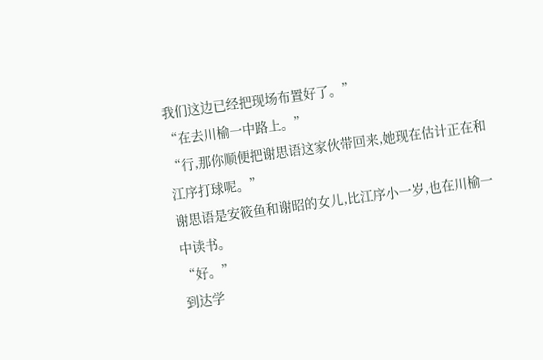我们这边已经把现场布置好了。”
“在去川榆一中路上。”
“行,那你顺便把谢思语这家伙带回来,她现在估计正在和江序打球呢。”
谢思语是安筱鱼和谢昭的女儿,比江序小一岁,也在川榆一中读书。
“好。”
到达学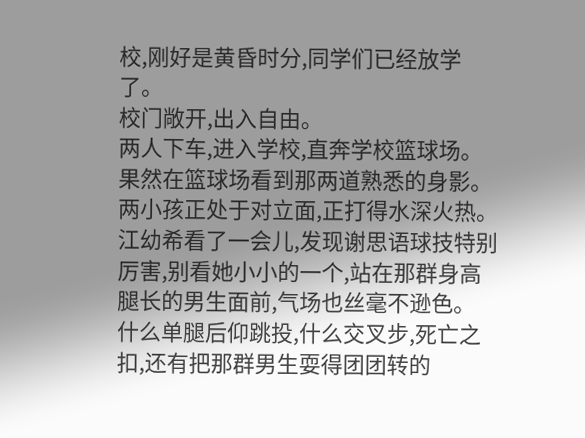校,刚好是黄昏时分,同学们已经放学了。
校门敞开,出入自由。
两人下车,进入学校,直奔学校篮球场。
果然在篮球场看到那两道熟悉的身影。
两小孩正处于对立面,正打得水深火热。
江幼希看了一会儿,发现谢思语球技特别厉害,别看她小小的一个,站在那群身高腿长的男生面前,气场也丝毫不逊色。
什么单腿后仰跳投,什么交叉步,死亡之扣,还有把那群男生耍得团团转的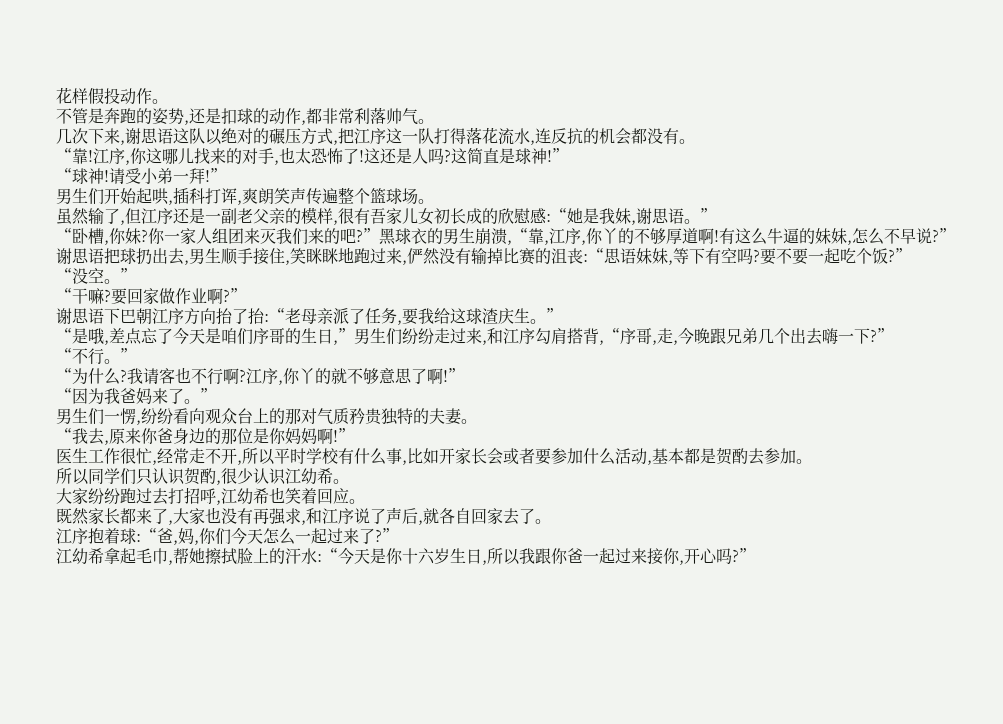花样假投动作。
不管是奔跑的姿势,还是扣球的动作,都非常利落帅气。
几次下来,谢思语这队以绝对的碾压方式,把江序这一队打得落花流水,连反抗的机会都没有。
“靠!江序,你这哪儿找来的对手,也太恐怖了!这还是人吗?这简直是球神!”
“球神!请受小弟一拜!”
男生们开始起哄,插科打诨,爽朗笑声传遍整个篮球场。
虽然输了,但江序还是一副老父亲的模样,很有吾家儿女初长成的欣慰感:“她是我妹,谢思语。”
“卧槽,你妹?你一家人组团来灭我们来的吧?”黑球衣的男生崩溃,“靠,江序,你丫的不够厚道啊!有这么牛逼的妹妹,怎么不早说?”
谢思语把球扔出去,男生顺手接住,笑眯眯地跑过来,俨然没有输掉比赛的沮丧:“思语妹妹,等下有空吗?要不要一起吃个饭?”
“没空。”
“干嘛?要回家做作业啊?”
谢思语下巴朝江序方向抬了抬:“老母亲派了任务,要我给这球渣庆生。”
“是哦,差点忘了今天是咱们序哥的生日,”男生们纷纷走过来,和江序勾肩搭背,“序哥,走,今晚跟兄弟几个出去嗨一下?”
“不行。”
“为什么?我请客也不行啊?江序,你丫的就不够意思了啊!”
“因为我爸妈来了。”
男生们一愣,纷纷看向观众台上的那对气质矜贵独特的夫妻。
“我去,原来你爸身边的那位是你妈妈啊!”
医生工作很忙,经常走不开,所以平时学校有什么事,比如开家长会或者要参加什么活动,基本都是贺酌去参加。
所以同学们只认识贺酌,很少认识江幼希。
大家纷纷跑过去打招呼,江幼希也笑着回应。
既然家长都来了,大家也没有再强求,和江序说了声后,就各自回家去了。
江序抱着球:“爸,妈,你们今天怎么一起过来了?”
江幼希拿起毛巾,帮她擦拭脸上的汗水:“今天是你十六岁生日,所以我跟你爸一起过来接你,开心吗?”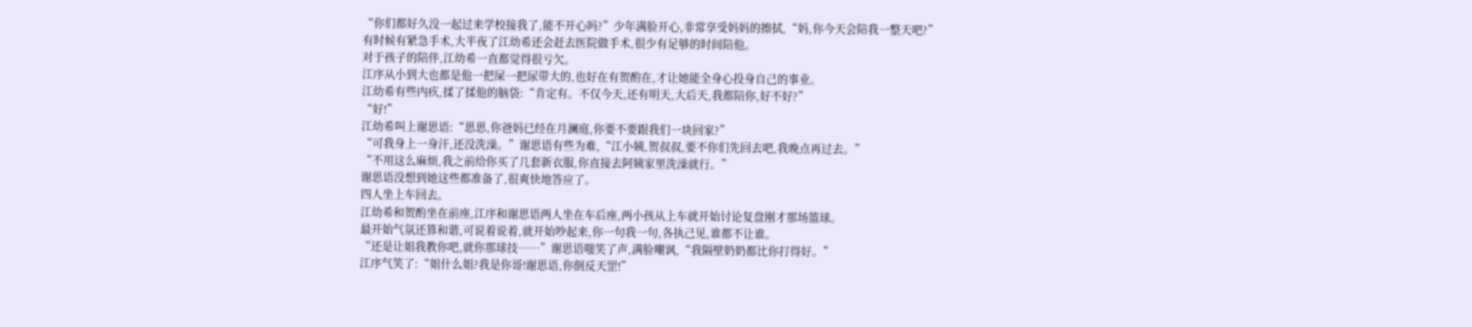“你们都好久没一起过来学校接我了,能不开心吗?”少年满脸开心,非常享受妈妈的擦拭,“妈,你今天会陪我一整天吧?”
有时候有紧急手术,大半夜了江幼希还会赶去医院做手术,很少有足够的时间陪他。
对于孩子的陪伴,江幼希一直都觉得很亏欠。
江序从小到大也都是他一把屎一把尿带大的,也好在有贺酌在,才让她能全身心投身自己的事业。
江幼希有些内疚,揉了揉他的脑袋:“肯定有。不仅今天,还有明天,大后天,我都陪你,好不好?”
“好!”
江幼希叫上谢思语:“思思,你爸妈已经在月澜庭,你要不要跟我们一块回家?”
“可我身上一身汗,还没洗澡。”谢思语有些为难,“江小姨,贺叔叔,要不你们先回去吧,我晚点再过去。”
“不用这么麻烦,我之前给你买了几套新衣服,你直接去阿姨家里洗澡就行。”
谢思语没想到她这些都准备了,很爽快地答应了。
四人坐上车回去。
江幼希和贺酌坐在前座,江序和谢思语两人坐在车后座,两小孩从上车就开始讨论复盘刚才那场篮球。
最开始气氛还算和谐,可说着说着,就开始吵起来,你一句我一句,各执己见,谁都不让谁。
“还是让姐我教你吧,就你那球技……”谢思语嗤笑了声,满脸嘲讽,“我隔壁奶奶都比你打得好。”
江序气笑了:“姐什么姐?我是你哥!谢思语,你倒反天罡!”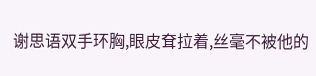谢思语双手环胸,眼皮耷拉着,丝毫不被他的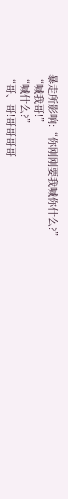暴走所影响:“你刚刚要我喊你什么?”
“喊我哥!”
“喊什么?”
“哥、哥!哥哥哥哥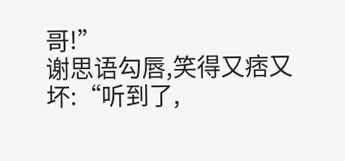哥!”
谢思语勾唇,笑得又痞又坏:“听到了,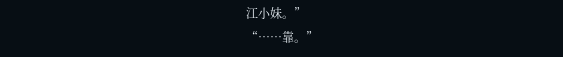江小妹。”
“……靠。”